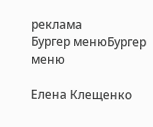реклама
Бургер менюБургер меню

Елена Клещенко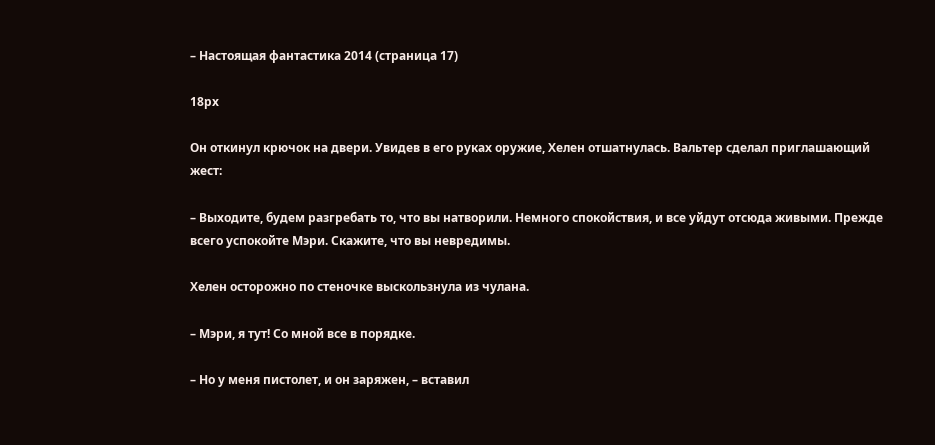– Настоящая фантастика 2014 (страница 17)

18px

Он откинул крючок на двери. Увидев в его руках оружие, Хелен отшатнулась. Вальтер сделал приглашающий жест:

– Выходите, будем разгребать то, что вы натворили. Немного спокойствия, и все уйдут отсюда живыми. Прежде всего успокойте Мэри. Скажите, что вы невредимы.

Хелен осторожно по стеночке выскользнула из чулана.

– Мэри, я тут! Со мной все в порядке.

– Но у меня пистолет, и он заряжен, – вставил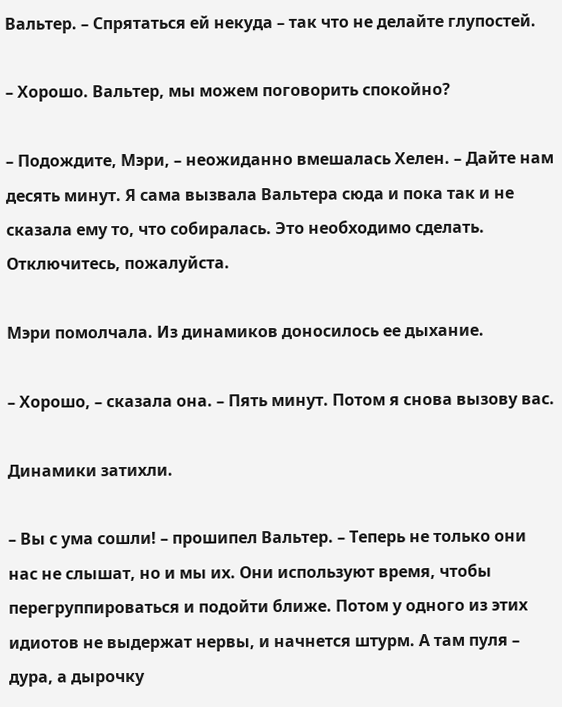Вальтер. – Спрятаться ей некуда – так что не делайте глупостей.

– Хорошо. Вальтер, мы можем поговорить спокойно?

– Подождите, Мэри, – неожиданно вмешалась Хелен. – Дайте нам десять минут. Я сама вызвала Вальтера сюда и пока так и не сказала ему то, что собиралась. Это необходимо сделать. Отключитесь, пожалуйста.

Мэри помолчала. Из динамиков доносилось ее дыхание.

– Хорошо, – сказала она. – Пять минут. Потом я снова вызову вас.

Динамики затихли.

– Вы с ума сошли! – прошипел Вальтер. – Теперь не только они нас не слышат, но и мы их. Они используют время, чтобы перегруппироваться и подойти ближе. Потом у одного из этих идиотов не выдержат нервы, и начнется штурм. А там пуля – дура, а дырочку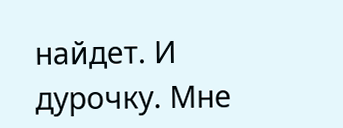найдет. И дурочку. Мне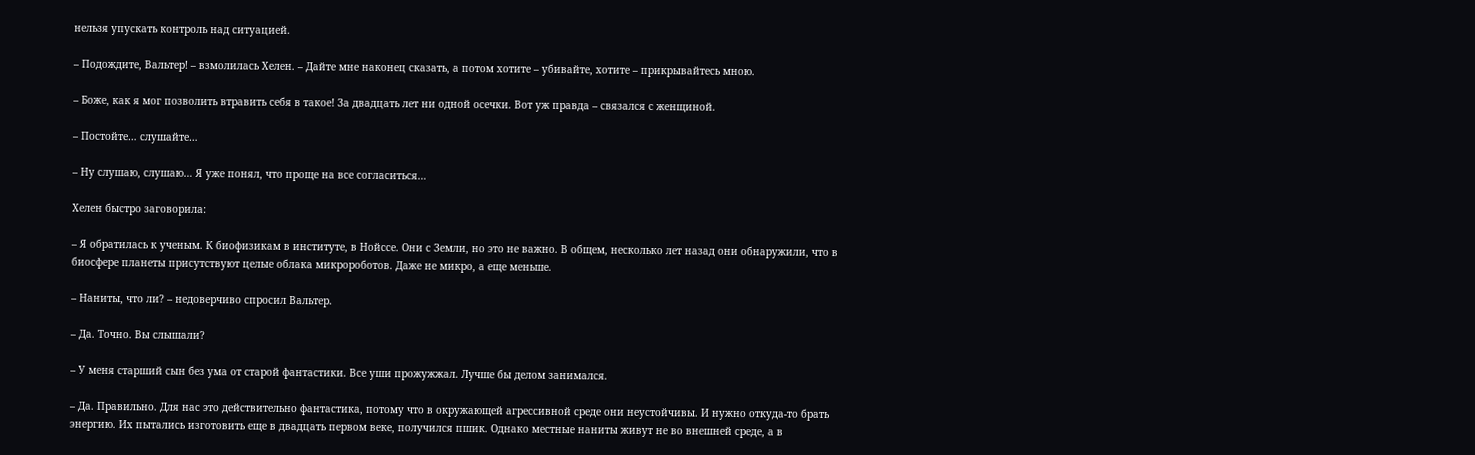нельзя упускать контроль над ситуацией.

– Подождите, Вальтер! – взмолилась Хелен. – Дайте мне наконец сказать, а потом хотите – убивайте, хотите – прикрывайтесь мною.

– Боже, как я мог позволить втравить себя в такое! За двадцать лет ни одной осечки. Вот уж правда – связался с женщиной.

– Постойте… слушайте…

– Ну слушаю, слушаю… Я уже понял, что проще на все согласиться…

Хелен быстро заговорила:

– Я обратилась к ученым. К биофизикам в институте, в Нойссе. Они с Земли, но это не важно. В общем, несколько лет назад они обнаружили, что в биосфере планеты присутствуют целые облака микророботов. Даже не микро, а еще меньше.

– Наниты, что ли? – недоверчиво спросил Вальтер.

– Да. Точно. Вы слышали?

– У меня старший сын без ума от старой фантастики. Все уши прожужжал. Лучше бы делом занимался.

– Да. Правильно. Для нас это действительно фантастика, потому что в окружающей агрессивной среде они неустойчивы. И нужно откуда-то брать энергию. Их пытались изготовить еще в двадцать первом веке, получился пшик. Однако местные наниты живут не во внешней среде, а в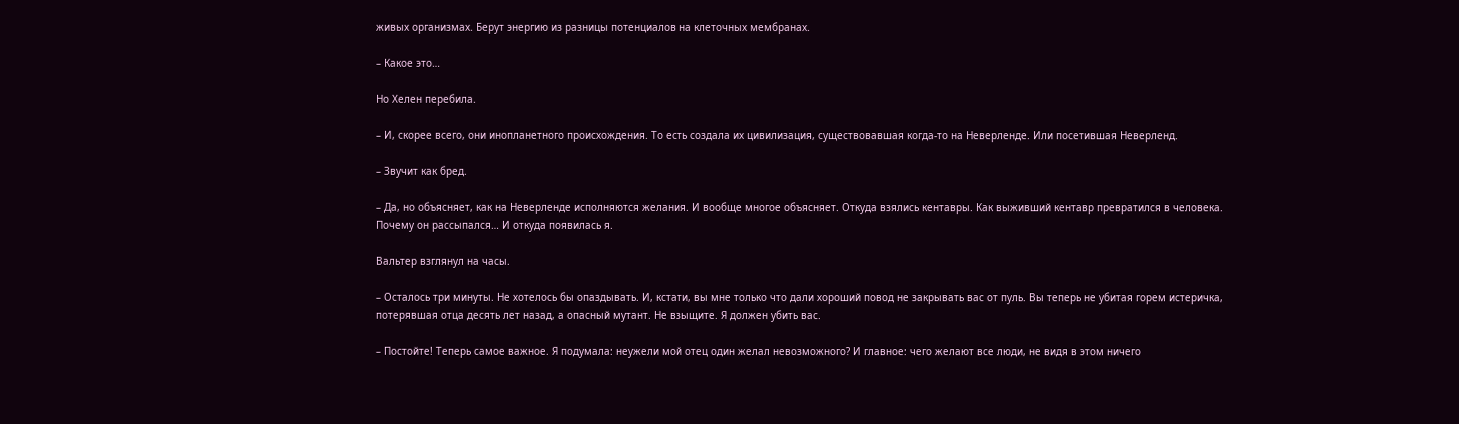живых организмах. Берут энергию из разницы потенциалов на клеточных мембранах.

– Какое это…

Но Хелен перебила.

– И, скорее всего, они инопланетного происхождения. То есть создала их цивилизация, существовавшая когда-то на Неверленде. Или посетившая Неверленд.

– Звучит как бред.

– Да, но объясняет, как на Неверленде исполняются желания. И вообще многое объясняет. Откуда взялись кентавры. Как выживший кентавр превратился в человека. Почему он рассыпался… И откуда появилась я.

Вальтер взглянул на часы.

– Осталось три минуты. Не хотелось бы опаздывать. И, кстати, вы мне только что дали хороший повод не закрывать вас от пуль. Вы теперь не убитая горем истеричка, потерявшая отца десять лет назад, а опасный мутант. Не взыщите. Я должен убить вас.

– Постойте! Теперь самое важное. Я подумала: неужели мой отец один желал невозможного? И главное: чего желают все люди, не видя в этом ничего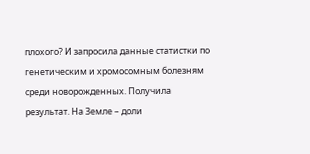плохого? И запросила данные статистки по генетическим и хромосомным болезням среди новорожденных. Получила результат. На Земле – доли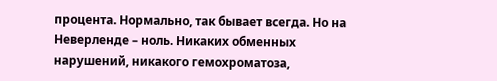процента. Нормально, так бывает всегда. Но на Неверленде – ноль. Никаких обменных нарушений, никакого гемохроматоза,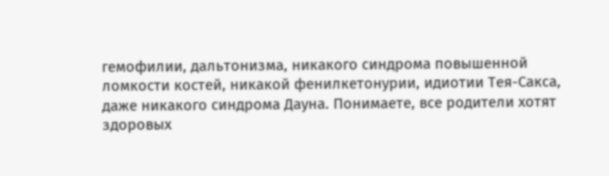гемофилии, дальтонизма, никакого синдрома повышенной ломкости костей, никакой фенилкетонурии, идиотии Тея-Сакса, даже никакого синдрома Дауна. Понимаете, все родители хотят здоровых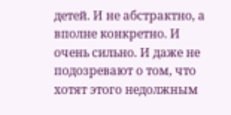детей. И не абстрактно, а вполне конкретно. И очень сильно. И даже не подозревают о том, что хотят этого недолжным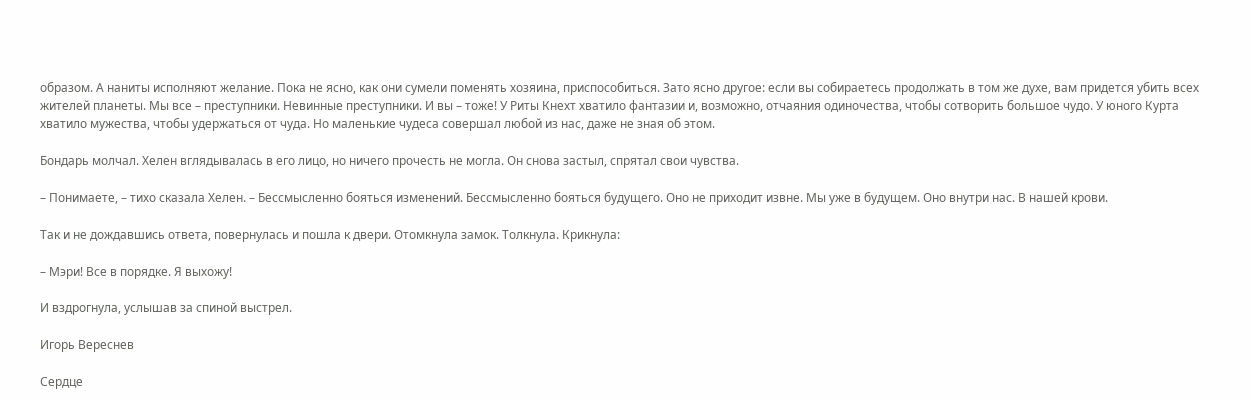образом. А наниты исполняют желание. Пока не ясно, как они сумели поменять хозяина, приспособиться. Зато ясно другое: если вы собираетесь продолжать в том же духе, вам придется убить всех жителей планеты. Мы все – преступники. Невинные преступники. И вы – тоже! У Риты Кнехт хватило фантазии и, возможно, отчаяния одиночества, чтобы сотворить большое чудо. У юного Курта хватило мужества, чтобы удержаться от чуда. Но маленькие чудеса совершал любой из нас, даже не зная об этом.

Бондарь молчал. Хелен вглядывалась в его лицо, но ничего прочесть не могла. Он снова застыл, спрятал свои чувства.

– Понимаете, – тихо сказала Хелен. – Бессмысленно бояться изменений. Бессмысленно бояться будущего. Оно не приходит извне. Мы уже в будущем. Оно внутри нас. В нашей крови.

Так и не дождавшись ответа, повернулась и пошла к двери. Отомкнула замок. Толкнула. Крикнула:

– Мэри! Все в порядке. Я выхожу!

И вздрогнула, услышав за спиной выстрел.

Игорь Вереснев

Сердце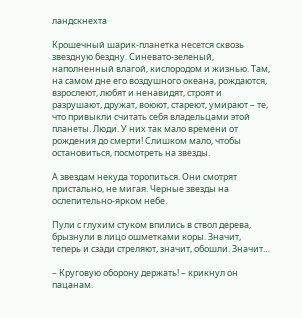ландскнехта

Крошечный шарик-планетка несется сквозь звездную бездну. Синевато-зеленый, наполненный влагой, кислородом и жизнью. Там, на самом дне его воздушного океана, рождаются, взрослеют, любят и ненавидят, строят и разрушают, дружат, воюют, стареют, умирают – те, что привыкли считать себя владельцами этой планеты. Люди. У них так мало времени от рождения до смерти! Слишком мало, чтобы остановиться, посмотреть на звезды.

А звездам некуда торопиться. Они смотрят пристально, не мигая. Черные звезды на ослепительно-ярком небе.

Пули с глухим стуком впились в ствол дерева, брызнули в лицо ошметками коры. Значит, теперь и сзади стреляют, значит, обошли. Значит…

– Круговую оборону держать! – крикнул он пацанам.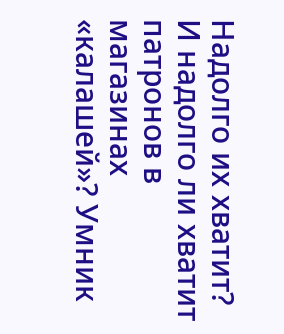Надолго их хватит? И надолго ли хватит патронов в магазинах «калашей»? Умник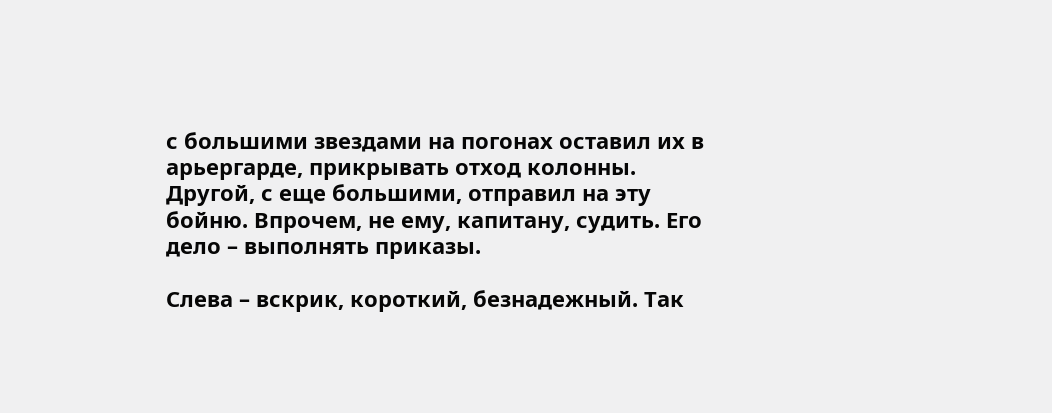с большими звездами на погонах оставил их в арьергарде, прикрывать отход колонны. Другой, с еще большими, отправил на эту бойню. Впрочем, не ему, капитану, судить. Его дело – выполнять приказы.

Слева – вскрик, короткий, безнадежный. Так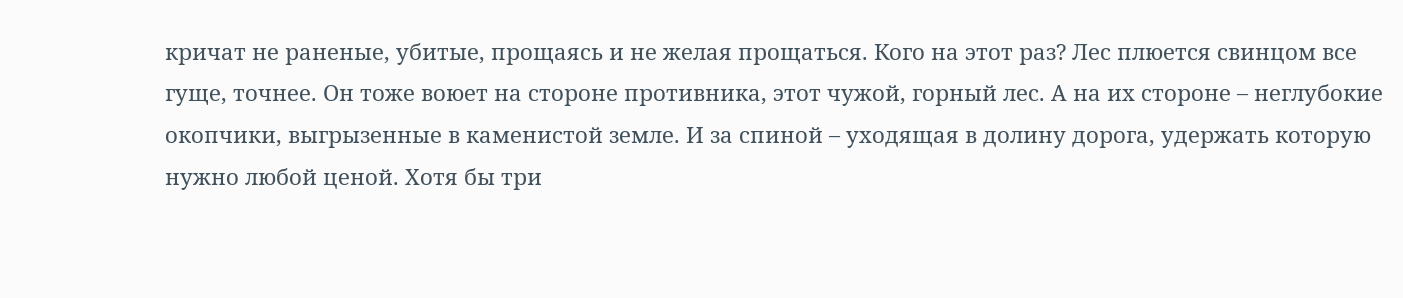кричат не раненые, убитые, прощаясь и не желая прощаться. Кого на этот раз? Лес плюется свинцом все гуще, точнее. Он тоже воюет на стороне противника, этот чужой, горный лес. А на их стороне – неглубокие окопчики, выгрызенные в каменистой земле. И за спиной – уходящая в долину дорога, удержать которую нужно любой ценой. Хотя бы три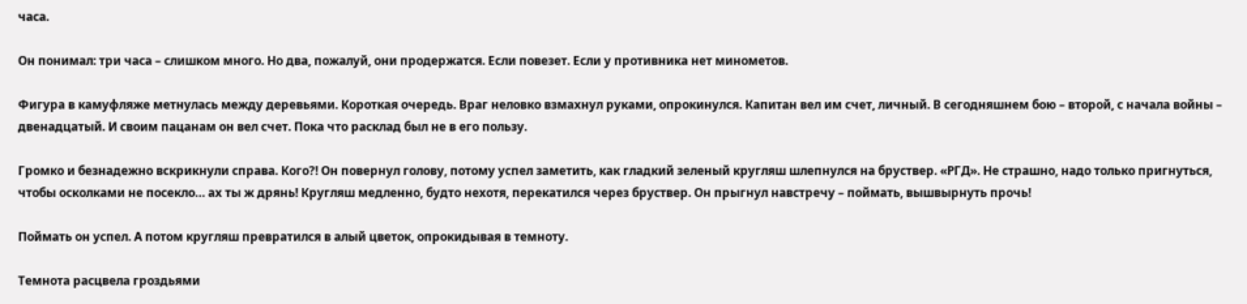часа.

Он понимал: три часа – слишком много. Но два, пожалуй, они продержатся. Если повезет. Если у противника нет минометов.

Фигура в камуфляже метнулась между деревьями. Короткая очередь. Враг неловко взмахнул руками, опрокинулся. Капитан вел им счет, личный. В сегодняшнем бою – второй, с начала войны – двенадцатый. И своим пацанам он вел счет. Пока что расклад был не в его пользу.

Громко и безнадежно вскрикнули справа. Кого?! Он повернул голову, потому успел заметить, как гладкий зеленый кругляш шлепнулся на бруствер. «РГД». Не страшно, надо только пригнуться, чтобы осколками не посекло… ах ты ж дрянь! Кругляш медленно, будто нехотя, перекатился через бруствер. Он прыгнул навстречу – поймать, вышвырнуть прочь!

Поймать он успел. А потом кругляш превратился в алый цветок, опрокидывая в темноту.

Темнота расцвела гроздьями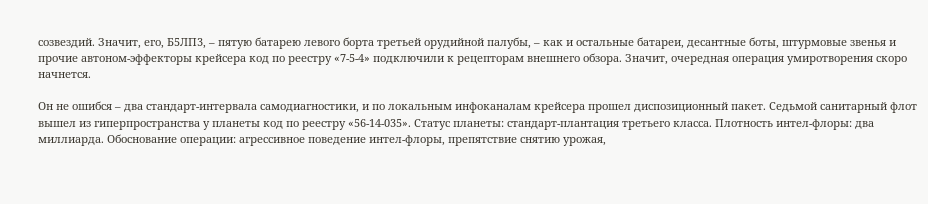созвездий. Значит, его, Б5ЛП3, – пятую батарею левого борта третьей орудийной палубы, – как и остальные батареи, десантные боты, штурмовые звенья и прочие автоном-эффекторы крейсера код по реестру «7-5-4» подключили к рецепторам внешнего обзора. Значит, очередная операция умиротворения скоро начнется.

Он не ошибся – два стандарт-интервала самодиагностики, и по локальным инфоканалам крейсера прошел диспозиционный пакет. Седьмой санитарный флот вышел из гиперпространства у планеты код по реестру «56-14-035». Статус планеты: стандарт-плантация третьего класса. Плотность интел-флоры: два миллиарда. Обоснование операции: агрессивное поведение интел-флоры, препятствие снятию урожая,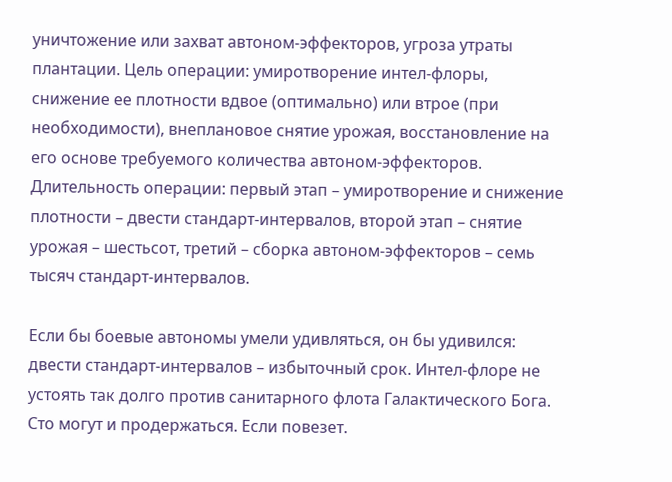уничтожение или захват автоном-эффекторов, угроза утраты плантации. Цель операции: умиротворение интел-флоры, снижение ее плотности вдвое (оптимально) или втрое (при необходимости), внеплановое снятие урожая, восстановление на его основе требуемого количества автоном-эффекторов. Длительность операции: первый этап – умиротворение и снижение плотности – двести стандарт-интервалов, второй этап – снятие урожая – шестьсот, третий – сборка автоном-эффекторов – семь тысяч стандарт-интервалов.

Если бы боевые автономы умели удивляться, он бы удивился: двести стандарт-интервалов – избыточный срок. Интел-флоре не устоять так долго против санитарного флота Галактического Бога. Сто могут и продержаться. Если повезет.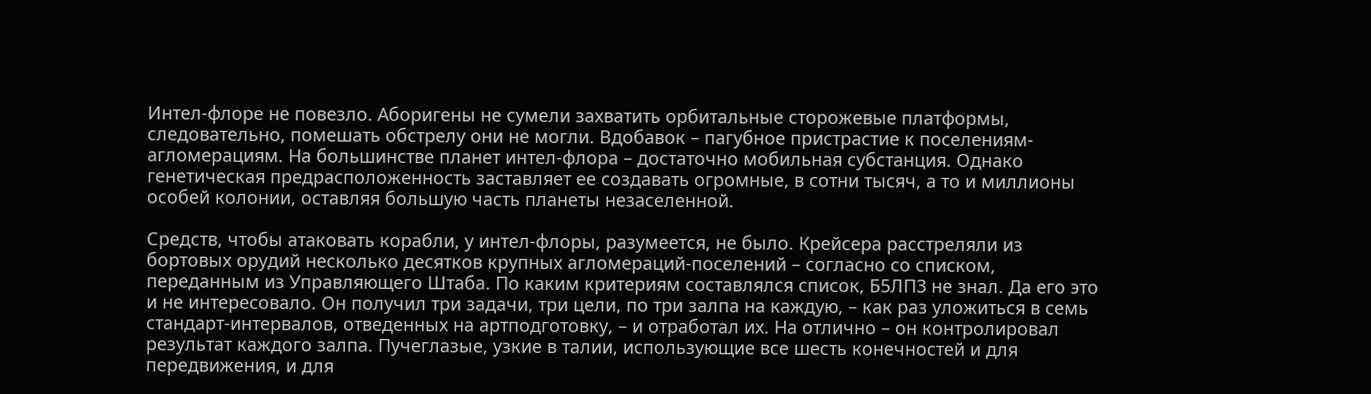Интел-флоре не повезло. Аборигены не сумели захватить орбитальные сторожевые платформы, следовательно, помешать обстрелу они не могли. Вдобавок – пагубное пристрастие к поселениям-агломерациям. На большинстве планет интел-флора – достаточно мобильная субстанция. Однако генетическая предрасположенность заставляет ее создавать огромные, в сотни тысяч, а то и миллионы особей колонии, оставляя большую часть планеты незаселенной.

Средств, чтобы атаковать корабли, у интел-флоры, разумеется, не было. Крейсера расстреляли из бортовых орудий несколько десятков крупных агломераций-поселений – согласно со списком, переданным из Управляющего Штаба. По каким критериям составлялся список, Б5ЛП3 не знал. Да его это и не интересовало. Он получил три задачи, три цели, по три залпа на каждую, – как раз уложиться в семь стандарт-интервалов, отведенных на артподготовку, – и отработал их. На отлично – он контролировал результат каждого залпа. Пучеглазые, узкие в талии, использующие все шесть конечностей и для передвижения, и для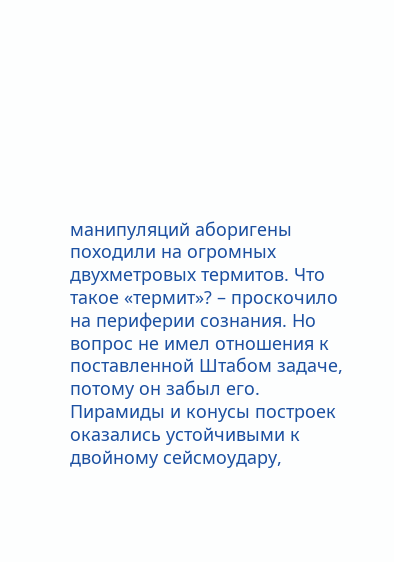манипуляций аборигены походили на огромных двухметровых термитов. Что такое «термит»? – проскочило на периферии сознания. Но вопрос не имел отношения к поставленной Штабом задаче, потому он забыл его. Пирамиды и конусы построек оказались устойчивыми к двойному сейсмоудару,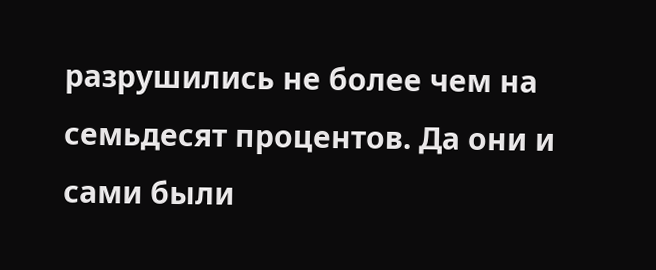разрушились не более чем на семьдесят процентов. Да они и сами были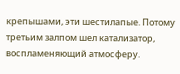крепышами, эти шестилапые. Потому третьим залпом шел катализатор, воспламеняющий атмосферу.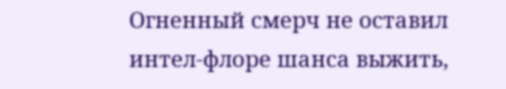Огненный смерч не оставил интел-флоре шанса выжить,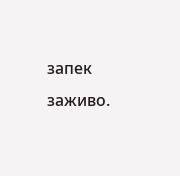запек заживо.